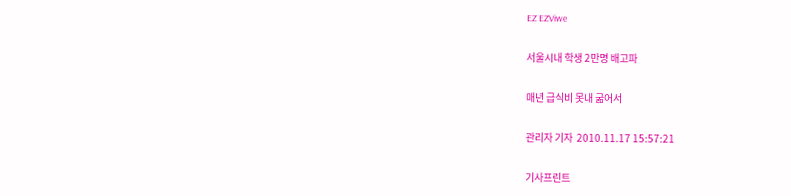EZ EZViwe

서울시내 학생 2만명 배고파

매년 급식비 못내 굶어서

관리자 기자  2010.11.17 15:57:21

기사프린트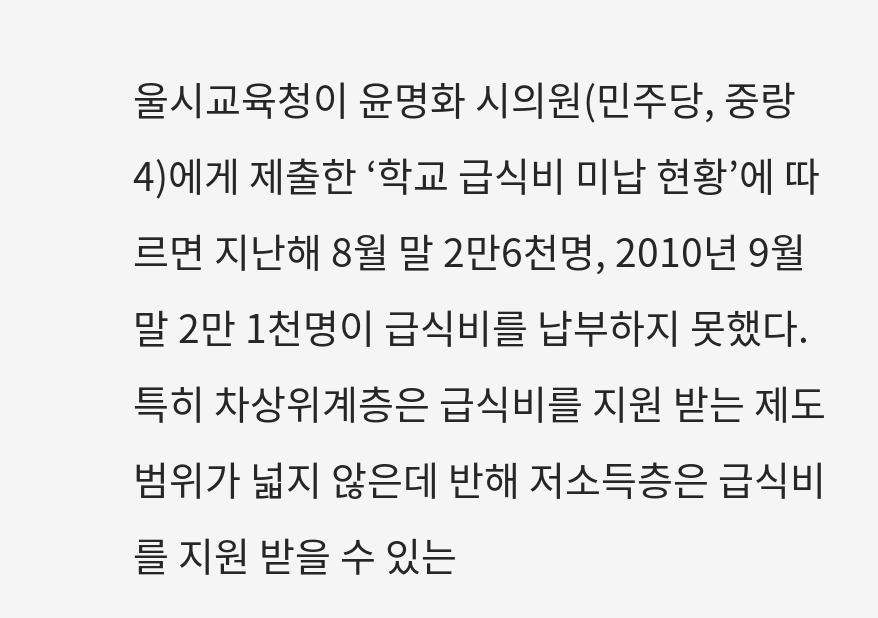울시교육청이 윤명화 시의원(민주당, 중랑4)에게 제출한 ‘학교 급식비 미납 현황’에 따르면 지난해 8월 말 2만6천명, 2010년 9월 말 2만 1천명이 급식비를 납부하지 못했다.
특히 차상위계층은 급식비를 지원 받는 제도범위가 넓지 않은데 반해 저소득층은 급식비를 지원 받을 수 있는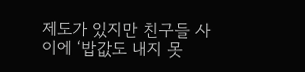제도가 있지만 친구들 사이에 ‘밥값도 내지 못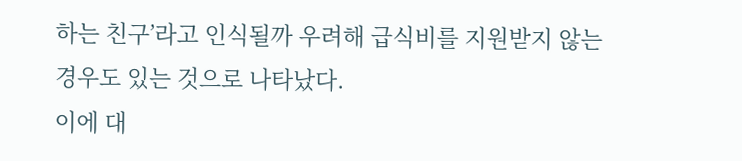하는 친구’라고 인식될까 우려해 급식비를 지원받지 않는 경우도 있는 것으로 나타났다.
이에 대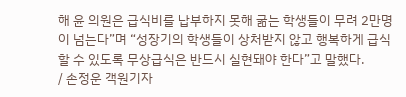해 윤 의원은 급식비를 납부하지 못해 굶는 학생들이 무려 2만명이 넘는다”며 “성장기의 학생들이 상처받지 않고 행복하게 급식할 수 있도록 무상급식은 반드시 실현돼야 한다”고 말했다.
/ 손정운 객원기자